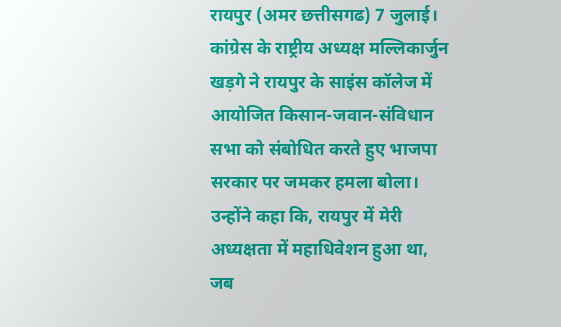रायपुर (अमर छत्तीसगढ) 7 जुलाई। कांग्रेस के राष्ट्रीय अध्यक्ष मल्लिकार्जुन खड़गे ने रायपुर के साइंस कॉलेज में आयोजित किसान-जवान-संविधान सभा को संबोधित करते हुए भाजपा सरकार पर जमकर हमला बोला। उन्होंने कहा कि, रायपुर में मेरी अध्यक्षता में महाधिवेशन हुआ था, जब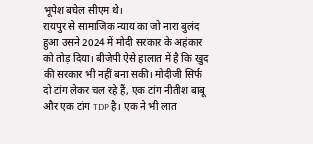भूपेश बघेल सीएम थे।
रायपुर से सामाजिक न्याय का जो नारा बुलंद हुआ उसने 2024 में मोदी सरकार के अहंकार को तोड़ दिया। बीजेपी ऐसे हालात में है कि खुद की सरकार भी नहीं बना सकी। मोदीजी सिर्फ दो टांग लेकर चल रहे हैं, एक टांग नीतीश बाबू और एक टांग TDP है। एक ने भी लात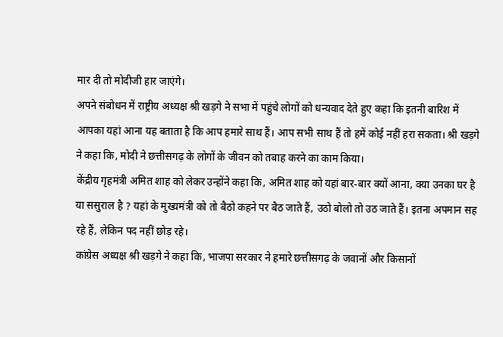मार दी तो मोदीजी हार जाएंगे।
अपने संबोधन में राष्ट्रीय अध्यक्ष श्री खड़गे ने सभा में पहुंचे लोगों को धन्यवाद देते हुए कहा कि इतनी बारिश में आपका यहां आना यह बताता है कि आप हमारे साथ हैं। आप सभी साथ हैं तो हमें कोई नहीं हरा सकता। श्री खड़गे ने कहा कि, मोदी ने छत्तीसगढ़ के लोगों के जीवन को तबाह करने का काम किया।
केंद्रीय गृहमंत्री अमित शाह को लेकर उन्होंने कहा कि, अमित शाह को यहां बार-बार क्यों आना, क्या उनका घर है या ससुराल है ? यहां के मुख्यमंत्री को तो बैठो कहने पर बैठ जाते हैं, उठो बोलो तो उठ जाते हैं। इतना अपमान सह रहे हैं, लेकिन पद नहीं छोड़ रहे।
कांग्रेस अध्यक्ष श्री खड़गे ने कहा कि, भाजपा सरकार ने हमारे छत्तीसगढ़ के जवानों और किसानों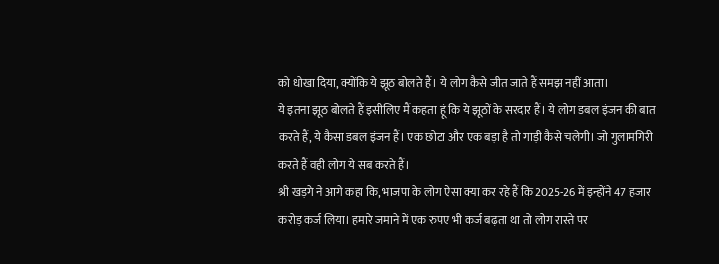को धोखा दिया, क्योंकि ये झूठ बोलते हैं। ये लोग कैसे जीत जाते हैं समझ नहीं आता।
ये इतना झूठ बोलते हैं इसीलिए मैं कहता हूं कि ये झूठों के सरदार हैं। ये लोग डबल इंजन की बात करते हैं, ये कैसा डबल इंजन हैं। एक छोटा और एक बड़ा है तो गाड़ी कैसे चलेगी। जो गुलामगिरी करते हैं वही लोग ये सब करते हैं।
श्री खड़गे ने आगे कहा कि, भाजपा के लोग ऐसा क्या कर रहे हैं कि 2025-26 में इन्होंने 47 हजार करोड़ कर्ज लिया। हमारे जमाने में एक रुपए भी कर्ज बढ़ता था तो लोग रास्ते पर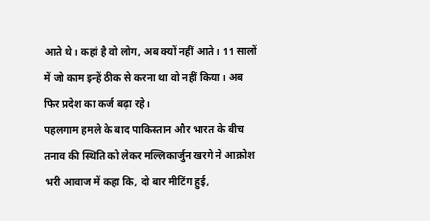आते थे। कहां है वो लोग, अब क्यों नहीं आते। 11 सालों में जो काम इन्हें ठीक से करना था वो नहीं किया। अब फिर प्रदेश का कर्ज बढ़ा रहे।
पहलगाम हमले के बाद पाकिस्तान और भारत के बीच तनाव की स्थिति को लेकर मल्लिकार्जुन खरगे ने आक्रोश भरी आवाज में कहा कि, दो बार मीटिंग हुई,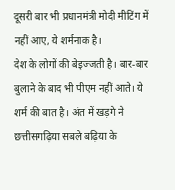दूसरी बार भी प्रधानमंत्री मोदी मीटिंग में नहीं आए, ये शर्मनाक है।
देश के लोगों की बेइज्जती है। बार-बार बुलाने के बाद भी पीएम नहीं आते। ये शर्म की बात है। अंत में खड़गे ने छत्तीसगढ़िया सबले बढ़िया के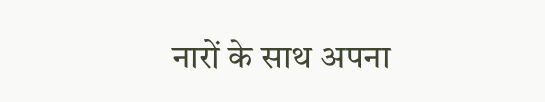नारों के साथ अपना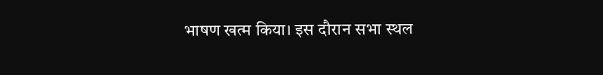भाषण खत्म किया। इस दौरान सभा स्थल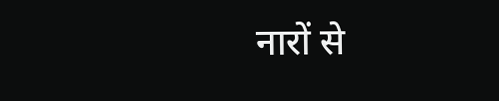नारों से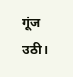गूंज उठी।